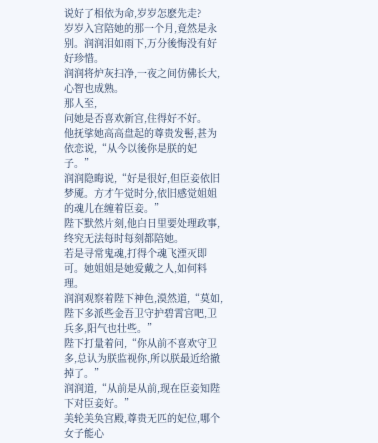说好了相依为命,岁岁怎麽先走?
岁岁入宫陪她的那一个月,竟然是永别。润润泪如雨下,万分後悔没有好好珍惜。
润润将炉灰扫净,一夜之间仿佛长大,心智也成熟。
那人至,
问她是否喜欢新宫,住得好不好。
他抚挲她高高盘起的尊贵发髻,甚为依恋说,“从今以後你是朕的妃子。”
润润隐晦说,“好是很好,但臣妾依旧梦魇。方才午觉时分,依旧感觉姐姐的魂儿在缠着臣妾。”
陛下默然片刻,他白日里要处理政事,终究无法每时每刻都陪她。
若是寻常鬼魂,打得个魂飞湮灭即可。她姐姐是她爱戴之人,如何料理。
润润观察着陛下神色,漠然道,“莫如,陛下多派些金吾卫守护碧霄宫吧,卫兵多,阳气也壮些。”
陛下打量着问,“你从前不喜欢守卫多,总认为朕监视你,所以朕最近给撤掉了。”
润润道,“从前是从前,现在臣妾知陛下对臣妾好。”
美轮美奂宫殿,尊贵无匹的妃位,哪个女子能心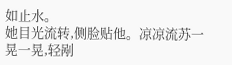如止水。
她目光流转,侧脸贴他。凉凉流苏一晃一晃,轻剐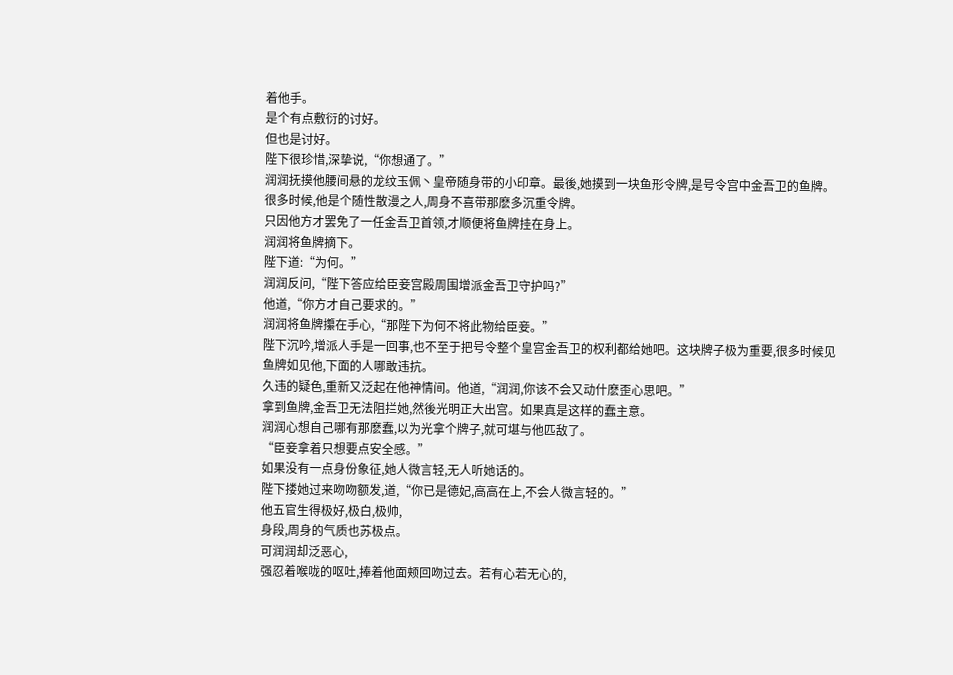着他手。
是个有点敷衍的讨好。
但也是讨好。
陛下很珍惜,深挚说,“你想通了。”
润润抚摸他腰间悬的龙纹玉佩丶皇帝随身带的小印章。最後,她摸到一块鱼形令牌,是号令宫中金吾卫的鱼牌。
很多时候,他是个随性散漫之人,周身不喜带那麽多沉重令牌。
只因他方才罢免了一任金吾卫首领,才顺便将鱼牌挂在身上。
润润将鱼牌摘下。
陛下道:“为何。”
润润反问,“陛下答应给臣妾宫殿周围增派金吾卫守护吗?”
他道,“你方才自己要求的。”
润润将鱼牌攥在手心,“那陛下为何不将此物给臣妾。”
陛下沉吟,增派人手是一回事,也不至于把号令整个皇宫金吾卫的权利都给她吧。这块牌子极为重要,很多时候见鱼牌如见他,下面的人哪敢违抗。
久违的疑色,重新又泛起在他神情间。他道,“润润,你该不会又动什麽歪心思吧。”
拿到鱼牌,金吾卫无法阻拦她,然後光明正大出宫。如果真是这样的蠢主意。
润润心想自己哪有那麽蠢,以为光拿个牌子,就可堪与他匹敌了。
“臣妾拿着只想要点安全感。”
如果没有一点身份象征,她人微言轻,无人听她话的。
陛下搂她过来吻吻额发,道,“你已是德妃,高高在上,不会人微言轻的。”
他五官生得极好,极白,极帅,
身段,周身的气质也苏极点。
可润润却泛恶心,
强忍着喉咙的呕吐,捧着他面颊回吻过去。若有心若无心的,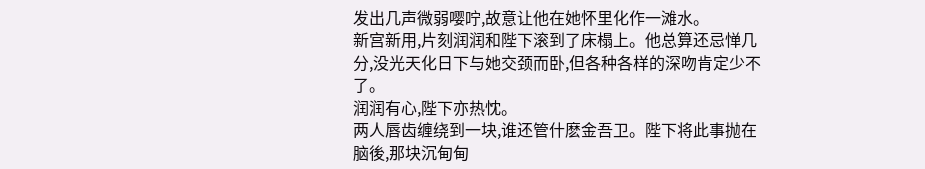发出几声微弱嘤咛,故意让他在她怀里化作一滩水。
新宫新用,片刻润润和陛下滚到了床榻上。他总算还忌惮几分,没光天化日下与她交颈而卧,但各种各样的深吻肯定少不了。
润润有心,陛下亦热忱。
两人唇齿缠绕到一块,谁还管什麽金吾卫。陛下将此事抛在脑後,那块沉甸甸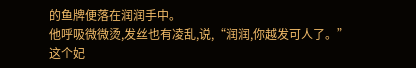的鱼牌便落在润润手中。
他呼吸微微烫,发丝也有凌乱,说,“润润,你越发可人了。”
这个妃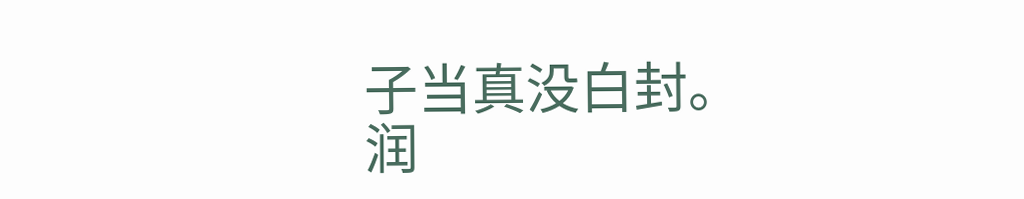子当真没白封。
润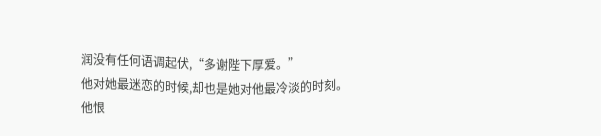润没有任何语调起伏,“多谢陛下厚爱。”
他对她最迷恋的时候,却也是她对他最冷淡的时刻。
他恨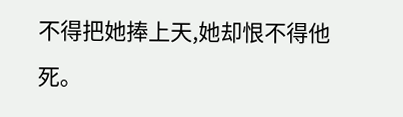不得把她捧上天,她却恨不得他死。